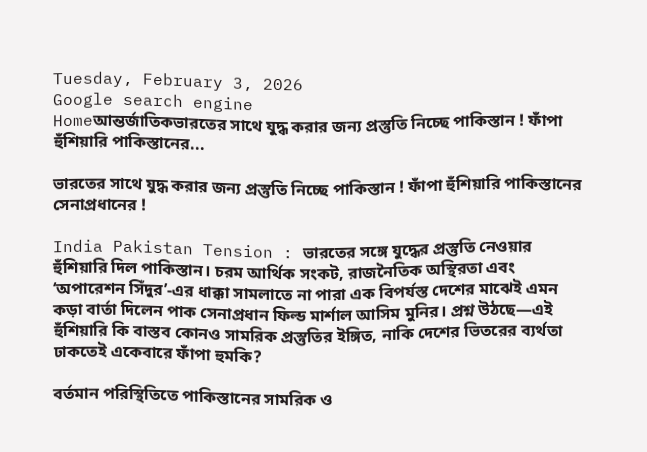Tuesday, February 3, 2026
Google search engine
Homeআন্তর্জাতিকভারতের সাথে যুদ্ধ করার জন্য প্রস্তুতি নিচ্ছে পাকিস্তান ! ফাঁপা হুঁশিয়ারি পাকিস্তানের...

ভারতের সাথে যুদ্ধ করার জন্য প্রস্তুতি নিচ্ছে পাকিস্তান ! ফাঁপা হুঁশিয়ারি পাকিস্তানের সেনাপ্রধানের !

India Pakistan Tension : ভারতের সঙ্গে যুদ্ধের প্রস্তুতি নেওয়ার হুঁশিয়ারি দিল পাকিস্তান। চরম আর্থিক সংকট, রাজনৈতিক অস্থিরতা এবং ‘অপারেশন সিঁদুর’-এর ধাক্কা সামলাতে না পারা এক বিপর্যস্ত দেশের মাঝেই এমন কড়া বার্তা দিলেন পাক সেনাপ্রধান ফিল্ড মার্শাল আসিম মুনির। প্রশ্ন উঠছে—এই হুঁশিয়ারি কি বাস্তব কোনও সামরিক প্রস্তুতির ইঙ্গিত, নাকি দেশের ভিতরের ব্যর্থতা ঢাকতেই একেবারে ফাঁপা হুমকি?

বর্তমান পরিস্থিতিতে পাকিস্তানের সামরিক ও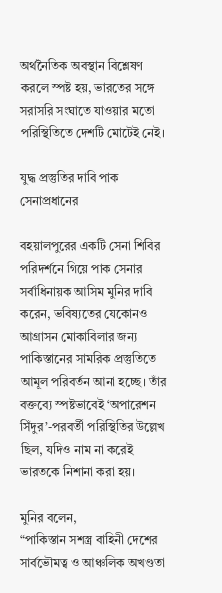অর্থনৈতিক অবস্থান বিশ্লেষণ করলে স্পষ্ট হয়, ভারতের সঙ্গে সরাসরি সংঘাতে যাওয়ার মতো পরিস্থিতিতে দেশটি মোটেই নেই।

যুদ্ধ প্রস্তুতির দাবি পাক সেনাপ্রধানের

বহয়ালপুরের একটি সেনা শিবির পরিদর্শনে গিয়ে পাক সেনার সর্বাধিনায়ক আসিম মুনির দাবি করেন, ভবিষ্যতের যেকোনও আগ্রাসন মোকাবিলার জন্য পাকিস্তানের সামরিক প্রস্তুতিতে আমূল পরিবর্তন আনা হচ্ছে। তাঁর বক্তব্যে স্পষ্টভাবেই ‘অপারেশন সিঁদুর’-পরবর্তী পরিস্থিতির উল্লেখ ছিল, যদিও নাম না করেই ভারতকে নিশানা করা হয়।

মুনির বলেন,
“পাকিস্তান সশস্ত্র বাহিনী দেশের সার্বভৌমত্ব ও আঞ্চলিক অখণ্ডতা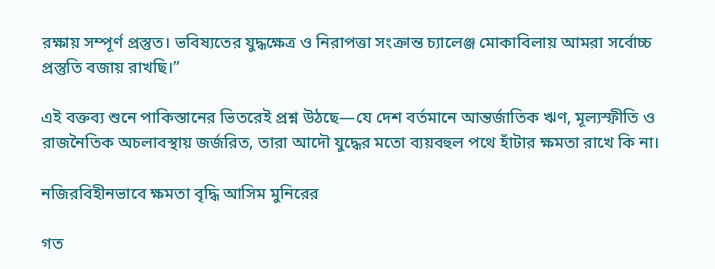রক্ষায় সম্পূর্ণ প্রস্তুত। ভবিষ্যতের যুদ্ধক্ষেত্র ও নিরাপত্তা সংক্রান্ত চ্যালেঞ্জ মোকাবিলায় আমরা সর্বোচ্চ প্রস্তুতি বজায় রাখছি।”

এই বক্তব্য শুনে পাকিস্তানের ভিতরেই প্রশ্ন উঠছে—যে দেশ বর্তমানে আন্তর্জাতিক ঋণ, মূল্যস্ফীতি ও রাজনৈতিক অচলাবস্থায় জর্জরিত, তারা আদৌ যুদ্ধের মতো ব্যয়বহুল পথে হাঁটার ক্ষমতা রাখে কি না।

নজিরবিহীনভাবে ক্ষমতা বৃদ্ধি আসিম মুনিরের

গত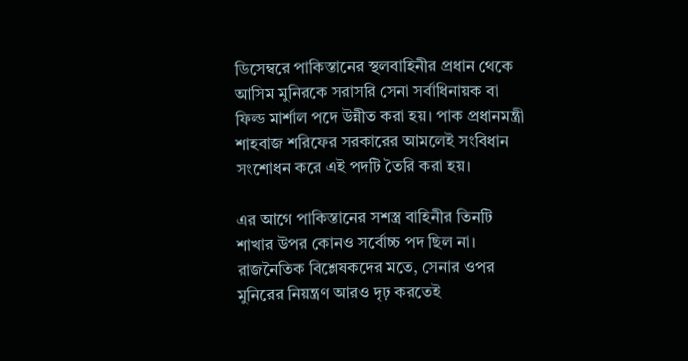ডিসেম্বরে পাকিস্তানের স্থলবাহিনীর প্রধান থেকে আসিম মুনিরকে সরাসরি সেনা সর্বাধিনায়ক বা ফিল্ড মার্শাল পদে উন্নীত করা হয়। পাক প্রধানমন্ত্রী শাহবাজ শরিফের সরকারের আমলেই সংবিধান সংশোধন করে এই পদটি তৈরি করা হয়।

এর আগে পাকিস্তানের সশস্ত্র বাহিনীর তিনটি শাখার উপর কোনও সর্বোচ্চ পদ ছিল না। রাজনৈতিক বিশ্লেষকদের মতে, সেনার ওপর মুনিরের নিয়ন্ত্রণ আরও দৃঢ় করতেই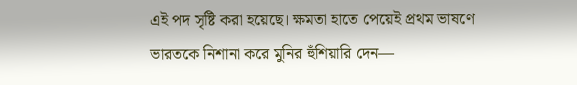এই পদ সৃষ্টি করা হয়েছে। ক্ষমতা হাতে পেয়েই প্রথম ভাষণে ভারতকে নিশানা করে মুনির হুঁশিয়ারি দেন—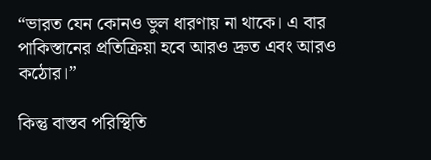“ভারত যেন কোনও ভুল ধারণায় না থাকে। এ বার পাকিস্তানের প্রতিক্রিয়া হবে আরও দ্রুত এবং আরও কঠোর।”

কিন্তু বাস্তব পরিস্থিতি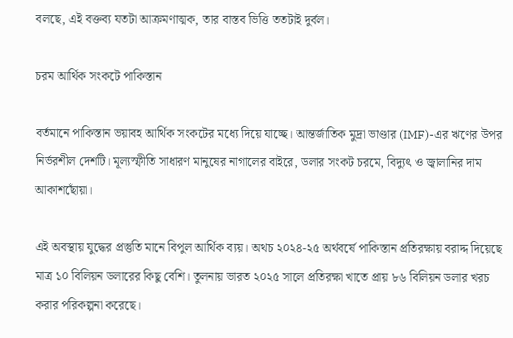বলছে, এই বক্তব্য যতটা আক্রমণাত্মক, তার বাস্তব ভিত্তি ততটাই দুর্বল।

চরম আর্থিক সংকটে পাকিস্তান

বর্তমানে পাকিস্তান ভয়াবহ আর্থিক সংকটের মধ্যে দিয়ে যাচ্ছে। আন্তর্জাতিক মুদ্রা ভাণ্ডার (IMF)-এর ঋণের উপর নির্ভরশীল দেশটি। মূল্যস্ফীতি সাধারণ মানুষের নাগালের বাইরে, ডলার সংকট চরমে, বিদ্যুৎ ও জ্বালানির দাম আকাশছোঁয়া।

এই অবস্থায় যুদ্ধের প্রস্তুতি মানে বিপুল আর্থিক ব্যয়। অথচ ২০২৪-২৫ অর্থবর্ষে পাকিস্তান প্রতিরক্ষায় বরাদ্দ দিয়েছে মাত্র ১০ বিলিয়ন ডলারের কিছু বেশি। তুলনায় ভারত ২০২৫ সালে প্রতিরক্ষা খাতে প্রায় ৮৬ বিলিয়ন ডলার খরচ করার পরিকল্পনা করেছে।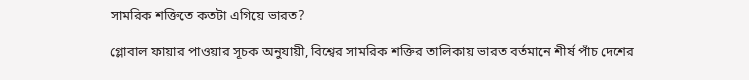সামরিক শক্তিতে কতটা এগিয়ে ভারত?

গ্লোবাল ফায়ার পাওয়ার সূচক অনুযায়ী, বিশ্বের সামরিক শক্তির তালিকায় ভারত বর্তমানে শীর্ষ পাঁচ দেশের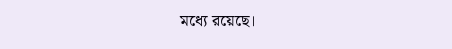মধ্যে রয়েছে।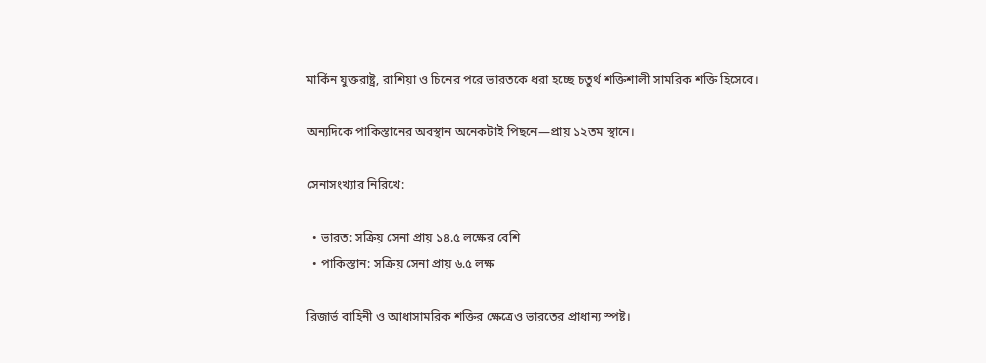মার্কিন যুক্তরাষ্ট্র, রাশিয়া ও চিনের পরে ভারতকে ধরা হচ্ছে চতুর্থ শক্তিশালী সামরিক শক্তি হিসেবে।

অন্যদিকে পাকিস্তানের অবস্থান অনেকটাই পিছনে—প্রায় ১২তম স্থানে।

সেনাসংখ্যার নিরিখে:

  • ভারত: সক্রিয় সেনা প্রায় ১৪.৫ লক্ষের বেশি
  • পাকিস্তান: সক্রিয় সেনা প্রায় ৬.৫ লক্ষ

রিজার্ভ বাহিনী ও আধাসামরিক শক্তির ক্ষেত্রেও ভারতের প্রাধান্য স্পষ্ট।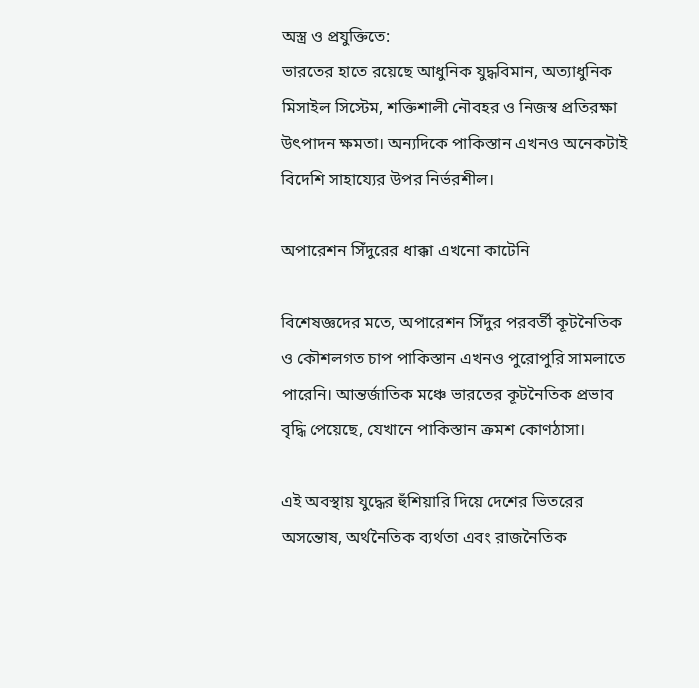অস্ত্র ও প্রযুক্তিতে:
ভারতের হাতে রয়েছে আধুনিক যুদ্ধবিমান, অত্যাধুনিক মিসাইল সিস্টেম, শক্তিশালী নৌবহর ও নিজস্ব প্রতিরক্ষা উৎপাদন ক্ষমতা। অন্যদিকে পাকিস্তান এখনও অনেকটাই বিদেশি সাহায্যের উপর নির্ভরশীল।

অপারেশন সিঁদুরের ধাক্কা এখনো কাটেনি

বিশেষজ্ঞদের মতে, অপারেশন সিঁদুর পরবর্তী কূটনৈতিক ও কৌশলগত চাপ পাকিস্তান এখনও পুরোপুরি সামলাতে পারেনি। আন্তর্জাতিক মঞ্চে ভারতের কূটনৈতিক প্রভাব বৃদ্ধি পেয়েছে, যেখানে পাকিস্তান ক্রমশ কোণঠাসা।

এই অবস্থায় যুদ্ধের হুঁশিয়ারি দিয়ে দেশের ভিতরের অসন্তোষ, অর্থনৈতিক ব্যর্থতা এবং রাজনৈতিক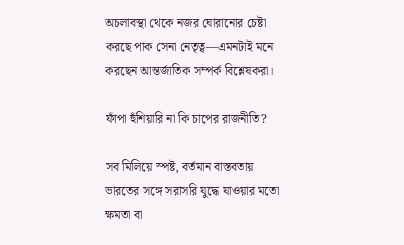অচলাবস্থা থেকে নজর ঘোরানোর চেষ্টা করছে পাক সেনা নেতৃত্ব—এমনটাই মনে করছেন আন্তর্জাতিক সম্পর্ক বিশ্লেষকরা।

ফাঁপা হুঁশিয়ারি না কি চাপের রাজনীতি?

সব মিলিয়ে স্পষ্ট, বর্তমান বাস্তবতায় ভারতের সঙ্গে সরাসরি যুদ্ধে যাওয়ার মতো ক্ষমতা বা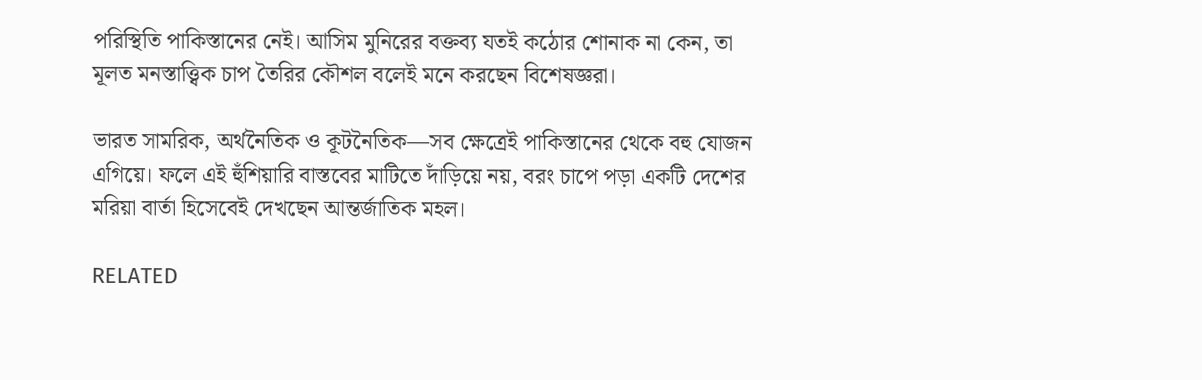পরিস্থিতি পাকিস্তানের নেই। আসিম মুনিরের বক্তব্য যতই কঠোর শোনাক না কেন, তা মূলত মনস্তাত্ত্বিক চাপ তৈরির কৌশল বলেই মনে করছেন বিশেষজ্ঞরা।

ভারত সামরিক, অর্থনৈতিক ও কূটনৈতিক—সব ক্ষেত্রেই পাকিস্তানের থেকে বহু যোজন এগিয়ে। ফলে এই হুঁশিয়ারি বাস্তবের মাটিতে দাঁড়িয়ে নয়, বরং চাপে পড়া একটি দেশের মরিয়া বার্তা হিসেবেই দেখছেন আন্তর্জাতিক মহল।

RELATED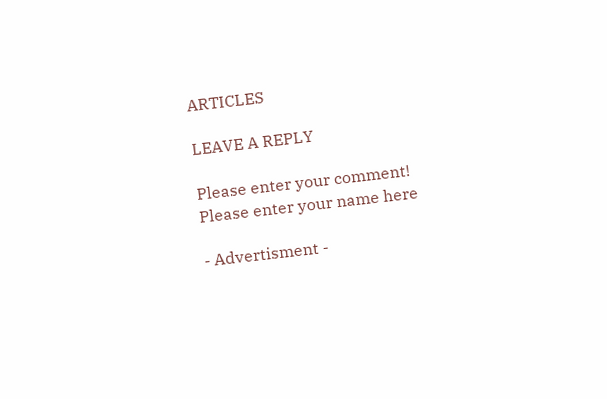ARTICLES

LEAVE A REPLY

Please enter your comment!
Please enter your name here

- Advertisment -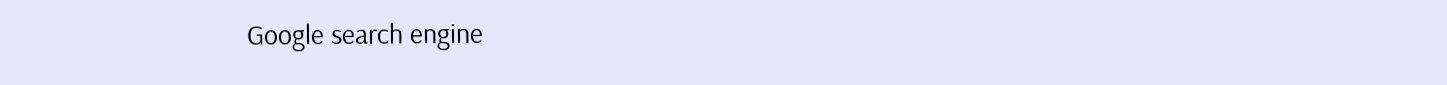Google search engine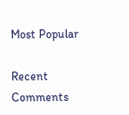Most Popular

Recent Comments